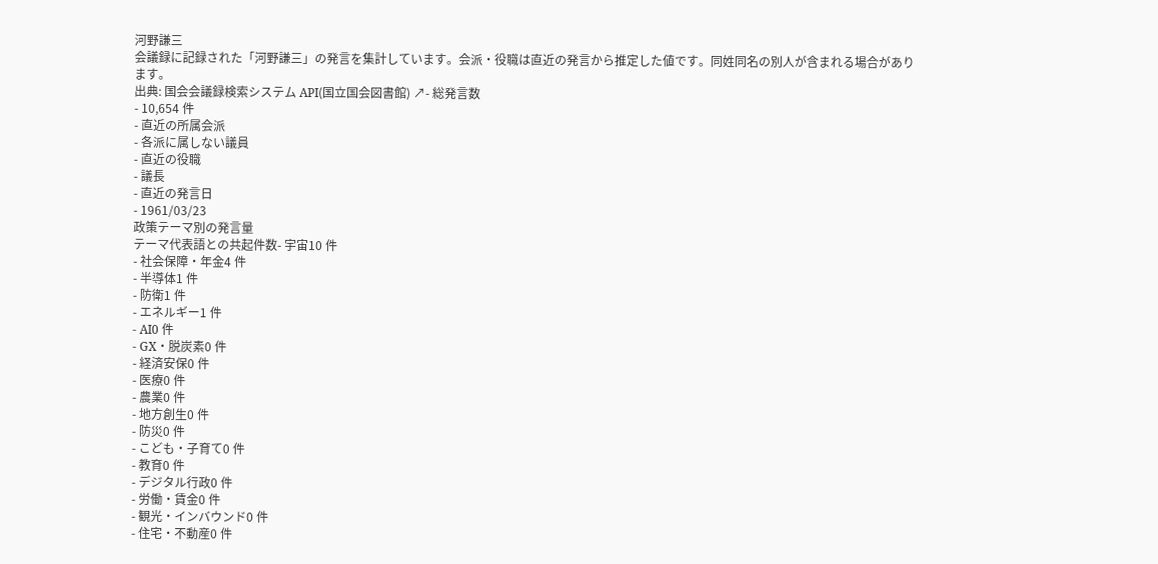河野謙三
会議録に記録された「河野謙三」の発言を集計しています。会派・役職は直近の発言から推定した値です。同姓同名の別人が含まれる場合があります。
出典: 国会会議録検索システム API(国立国会図書館) ↗- 総発言数
- 10,654 件
- 直近の所属会派
- 各派に属しない議員
- 直近の役職
- 議長
- 直近の発言日
- 1961/03/23
政策テーマ別の発言量
テーマ代表語との共起件数- 宇宙10 件
- 社会保障・年金4 件
- 半導体1 件
- 防衛1 件
- エネルギー1 件
- AI0 件
- GX・脱炭素0 件
- 経済安保0 件
- 医療0 件
- 農業0 件
- 地方創生0 件
- 防災0 件
- こども・子育て0 件
- 教育0 件
- デジタル行政0 件
- 労働・賃金0 件
- 観光・インバウンド0 件
- 住宅・不動産0 件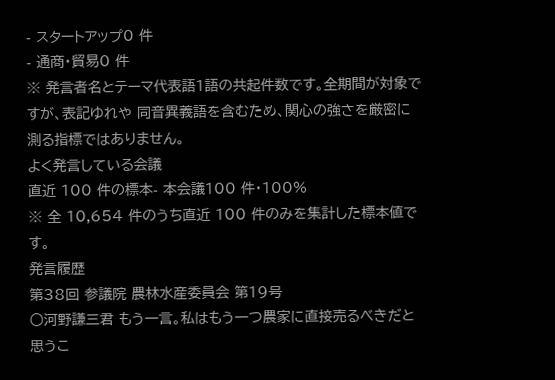- スタートアップ0 件
- 通商・貿易0 件
※ 発言者名とテーマ代表語1語の共起件数です。全期間が対象ですが、表記ゆれや 同音異義語を含むため、関心の強さを厳密に測る指標ではありません。
よく発言している会議
直近 100 件の標本- 本会議100 件・100%
※ 全 10,654 件のうち直近 100 件のみを集計した標本値です。
発言履歴
第38回 参議院 農林水産委員会 第19号
○河野謙三君 もう一言。私はもう一つ農家に直接売るべきだと思うこ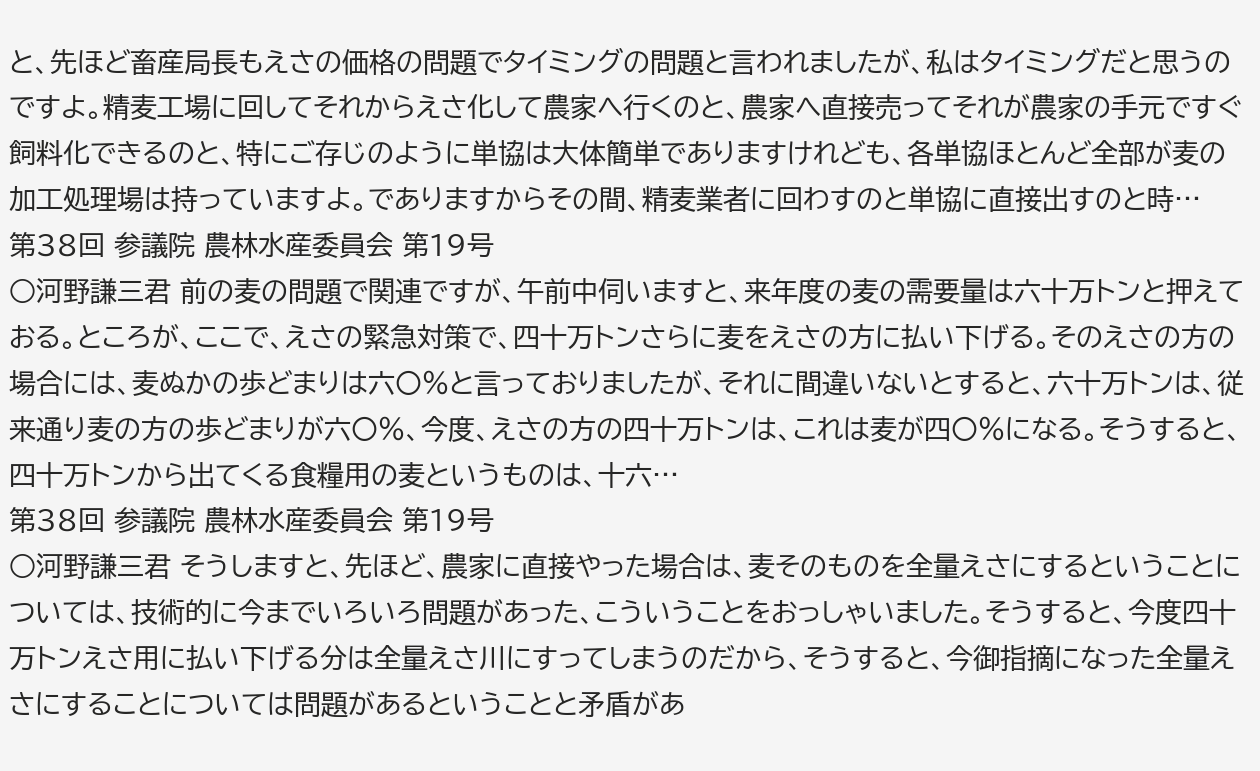と、先ほど畜産局長もえさの価格の問題でタイミングの問題と言われましたが、私はタイミングだと思うのですよ。精麦工場に回してそれからえさ化して農家へ行くのと、農家へ直接売ってそれが農家の手元ですぐ飼料化できるのと、特にご存じのように単協は大体簡単でありますけれども、各単協ほとんど全部が麦の加工処理場は持っていますよ。でありますからその間、精麦業者に回わすのと単協に直接出すのと時…
第38回 参議院 農林水産委員会 第19号
○河野謙三君 前の麦の問題で関連ですが、午前中伺いますと、来年度の麦の需要量は六十万トンと押えておる。ところが、ここで、えさの緊急対策で、四十万トンさらに麦をえさの方に払い下げる。そのえさの方の場合には、麦ぬかの歩どまりは六〇%と言っておりましたが、それに間違いないとすると、六十万トンは、従来通り麦の方の歩どまりが六〇%、今度、えさの方の四十万トンは、これは麦が四〇%になる。そうすると、四十万トンから出てくる食糧用の麦というものは、十六…
第38回 参議院 農林水産委員会 第19号
○河野謙三君 そうしますと、先ほど、農家に直接やった場合は、麦そのものを全量えさにするということについては、技術的に今までいろいろ問題があった、こういうことをおっしゃいました。そうすると、今度四十万トンえさ用に払い下げる分は全量えさ川にすってしまうのだから、そうすると、今御指摘になった全量えさにすることについては問題があるということと矛盾があ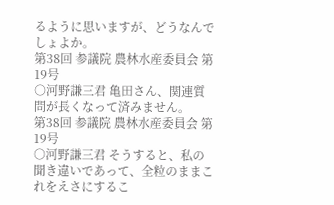るように思いますが、どうなんでしょよか。
第38回 参議院 農林水産委員会 第19号
○河野謙三君 亀田さん、関連質問が長くなって済みません。
第38回 参議院 農林水産委員会 第19号
○河野謙三君 そうすると、私の聞き違いであって、全粒のままこれをえさにするこ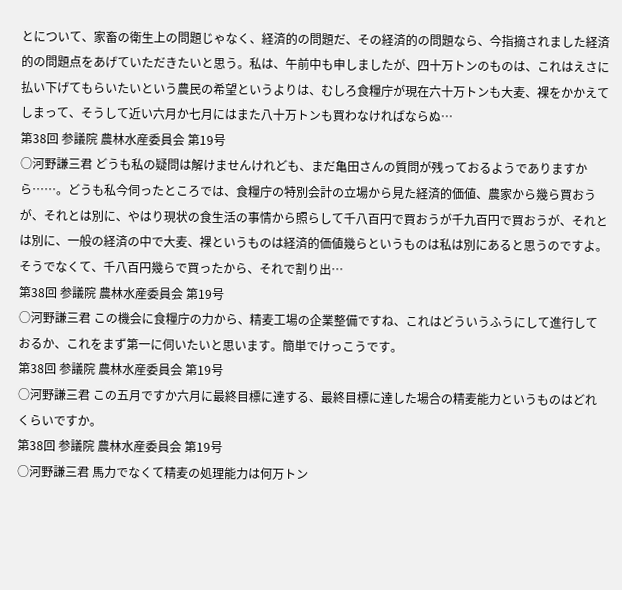とについて、家畜の衛生上の問題じゃなく、経済的の問題だ、その経済的の問題なら、今指摘されました経済的の問題点をあげていただきたいと思う。私は、午前中も申しましたが、四十万トンのものは、これはえさに払い下げてもらいたいという農民の希望というよりは、むしろ食糧庁が現在六十万トンも大麦、裸をかかえてしまって、そうして近い六月か七月にはまた八十万トンも買わなければならぬ…
第38回 参議院 農林水産委員会 第19号
○河野謙三君 どうも私の疑問は解けませんけれども、まだ亀田さんの質問が残っておるようでありますから……。どうも私今伺ったところでは、食糧庁の特別会計の立場から見た経済的価値、農家から幾ら買おうが、それとは別に、やはり現状の食生活の事情から照らして千八百円で買おうが千九百円で買おうが、それとは別に、一般の経済の中で大麦、裸というものは経済的価値幾らというものは私は別にあると思うのですよ。そうでなくて、千八百円幾らで買ったから、それで割り出…
第38回 参議院 農林水産委員会 第19号
○河野謙三君 この機会に食糧庁の力から、精麦工場の企業整備ですね、これはどういうふうにして進行しておるか、これをまず第一に伺いたいと思います。簡単でけっこうです。
第38回 参議院 農林水産委員会 第19号
○河野謙三君 この五月ですか六月に最終目標に達する、最終目標に達した場合の精麦能力というものはどれくらいですか。
第38回 参議院 農林水産委員会 第19号
○河野謙三君 馬力でなくて精麦の処理能力は何万トン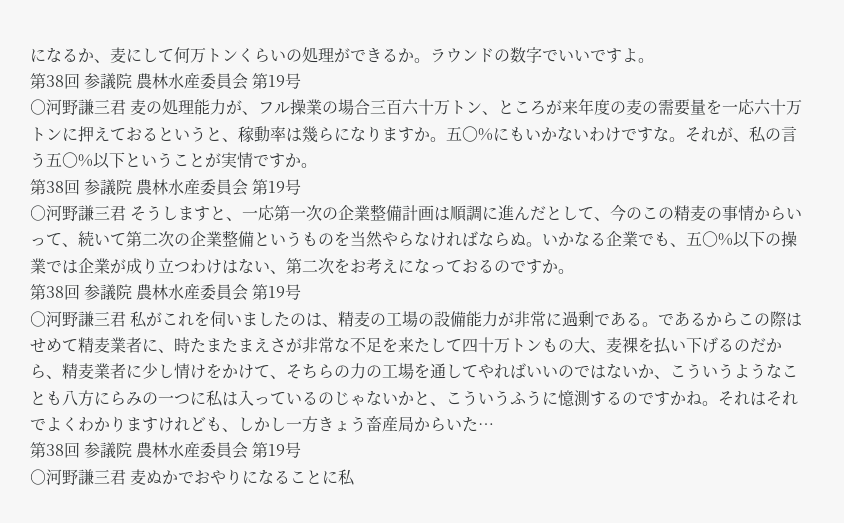になるか、麦にして何万トンくらいの処理ができるか。ラウンドの数字でいいですよ。
第38回 参議院 農林水産委員会 第19号
○河野謙三君 麦の処理能力が、フル操業の場合三百六十万トン、ところが来年度の麦の需要量を一応六十万トンに押えておるというと、稼動率は幾らになりますか。五〇%にもいかないわけですな。それが、私の言う五〇%以下ということが実情ですか。
第38回 参議院 農林水産委員会 第19号
○河野謙三君 そうしますと、一応第一次の企業整備計画は順調に進んだとして、今のこの精麦の事情からいって、続いて第二次の企業整備というものを当然やらなければならぬ。いかなる企業でも、五〇%以下の操業では企業が成り立つわけはない、第二次をお考えになっておるのですか。
第38回 参議院 農林水産委員会 第19号
○河野謙三君 私がこれを伺いましたのは、精麦の工場の設備能力が非常に過剰である。であるからこの際はせめて精麦業者に、時たまたまえさが非常な不足を来たして四十万トンもの大、麦裸を払い下げるのだから、精麦業者に少し情けをかけて、そちらの力の工場を通してやればいいのではないか、こういうようなことも八方にらみの一つに私は入っているのじゃないかと、こういうふうに憶測するのですかね。それはそれでよくわかりますけれども、しかし一方きょう畜産局からいた…
第38回 参議院 農林水産委員会 第19号
○河野謙三君 麦ぬかでおやりになることに私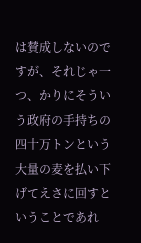は賛成しないのですが、それじゃ一つ、かりにそういう政府の手持ちの四十万トンという大量の麦を払い下げてえさに回すということであれ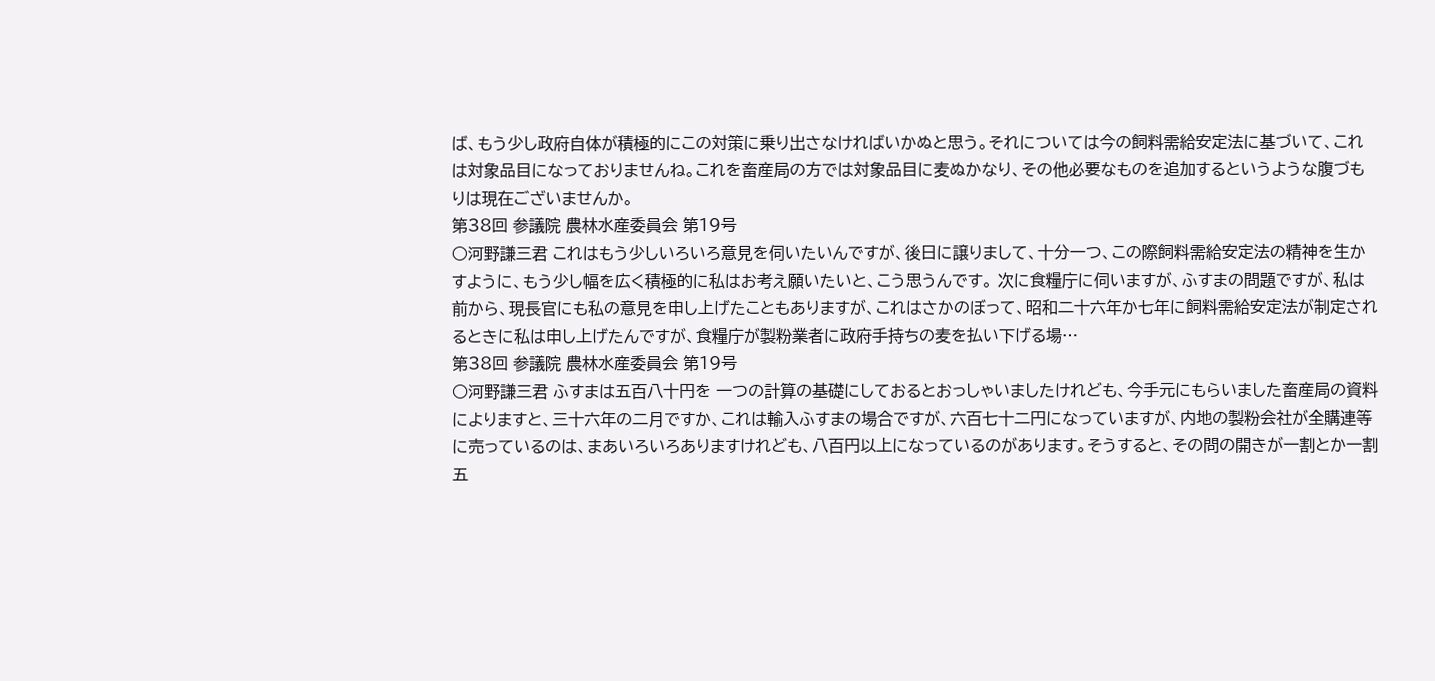ば、もう少し政府自体が積極的にこの対策に乗り出さなければいかぬと思う。それについては今の飼料需給安定法に基づいて、これは対象品目になっておりませんね。これを畜産局の方では対象品目に麦ぬかなり、その他必要なものを追加するというような腹づもりは現在ございませんか。
第38回 参議院 農林水産委員会 第19号
○河野謙三君 これはもう少しいろいろ意見を伺いたいんですが、後日に譲りまして、十分一つ、この際飼料需給安定法の精神を生かすように、もう少し幅を広く積極的に私はお考え願いたいと、こう思うんです。 次に食糧庁に伺いますが、ふすまの問題ですが、私は前から、現長官にも私の意見を申し上げたこともありますが、これはさかのぼって、昭和二十六年か七年に飼料需給安定法が制定されるときに私は申し上げたんですが、食糧庁が製粉業者に政府手持ちの麦を払い下げる場…
第38回 参議院 農林水産委員会 第19号
○河野謙三君 ふすまは五百八十円を 一つの計算の基礎にしておるとおっしゃいましたけれども、今手元にもらいました畜産局の資料によりますと、三十六年の二月ですか、これは輸入ふすまの場合ですが、六百七十二円になっていますが、内地の製粉会社が全購連等に売っているのは、まあいろいろありますけれども、八百円以上になっているのがあります。そうすると、その問の開きが一割とか一割五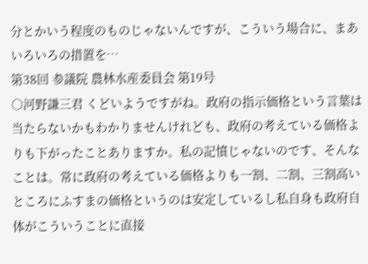分とかいう程度のものじゃないんですが、こういう場合に、まあいろいろの措置を…
第38回 参議院 農林水産委員会 第19号
○河野謙三君 くどいようですがね。政府の指示価格という言葉は当たらないかもわかりませんけれども、政府の考えている価格よりも下がったことありますか。私の記憤じゃないのです、そんなことは。常に政府の考えている価格よりも一割、二割、三割高いところにふすまの価格というのは安定しているし私自身も政府自体がこういうことに直接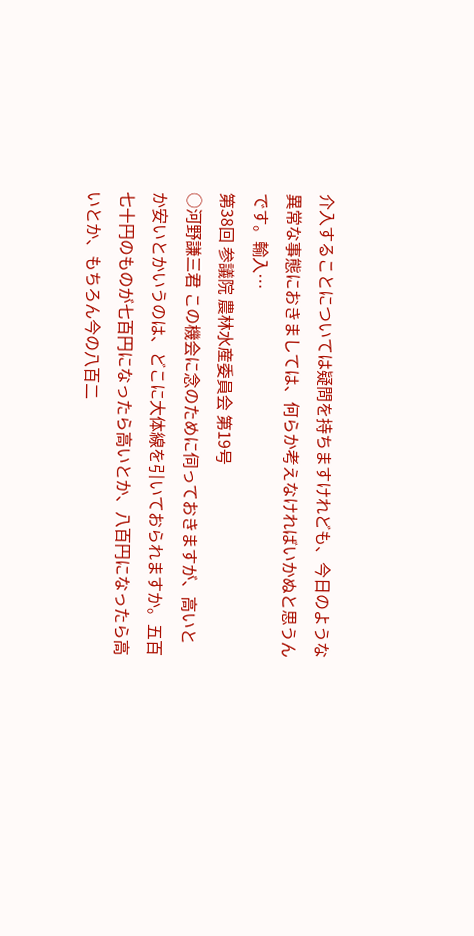介入することについては疑問を持ちますけれども、今日のような異常な事態におきましては、何らか考えなければいかぬと思うんです。輸入…
第38回 参議院 農林水産委員会 第19号
○河野謙三君 この機会に念のために伺っておきますが、高いとか安いとかいうのは、どこに大体線を引いておられますか。五百七十円のものが七百円になったら高いとか、八百円になったら高いとか、もちろん今の八百二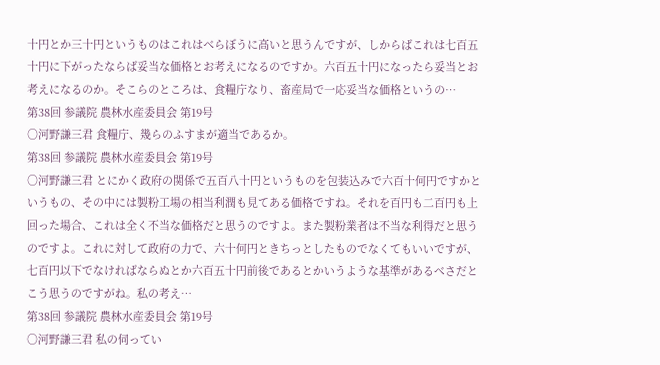十円とか三十円というものはこれはべらぼうに高いと思うんですが、しからばこれは七百五十円に下がったならば妥当な価格とお考えになるのですか。六百五十円になったら妥当とお考えになるのか。そこらのところは、食糧庁なり、畜産局で一応妥当な価格というの…
第38回 参議院 農林水産委員会 第19号
○河野謙三君 食糧庁、幾らのふすまが適当であるか。
第38回 参議院 農林水産委員会 第19号
○河野謙三君 とにかく政府の関係で五百八十円というものを包装込みで六百十何円ですかというもの、その中には製粉工場の相当利潤も見てある価格ですね。それを百円も二百円も上回った場合、これは全く不当な価格だと思うのですよ。また製粉業者は不当な利得だと思うのですよ。これに対して政府の力で、六十何円ときちっとしたものでなくてもいいですが、七百円以下でなければならぬとか六百五十円前後であるとかいうような基準があるべさだとこう思うのですがね。私の考え…
第38回 参議院 農林水産委員会 第19号
○河野謙三君 私の伺ってい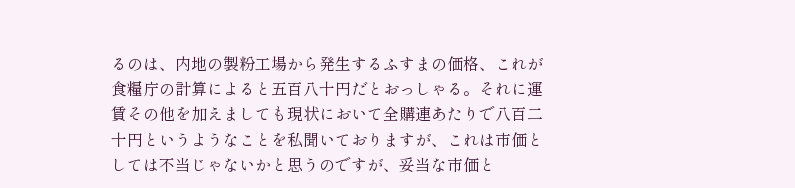るのは、内地の製粉工場から発生するふすまの価格、これが食糧庁の計算によると五百八十円だとおっしゃる。それに運賃その他を加えましても現状において全購連あたりで八百二十円というようなことを私聞いておりますが、これは市価としては不当じゃないかと思うのですが、妥当な市価と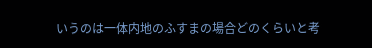いうのは一体内地のふすまの場合どのくらいと考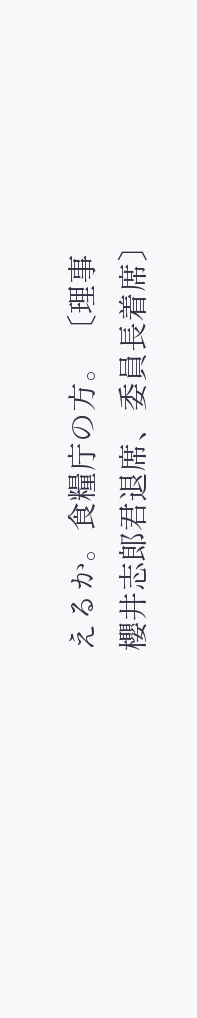えるか。食糧庁の方。 〔理事櫻井志郎君退席、委員長着席〕